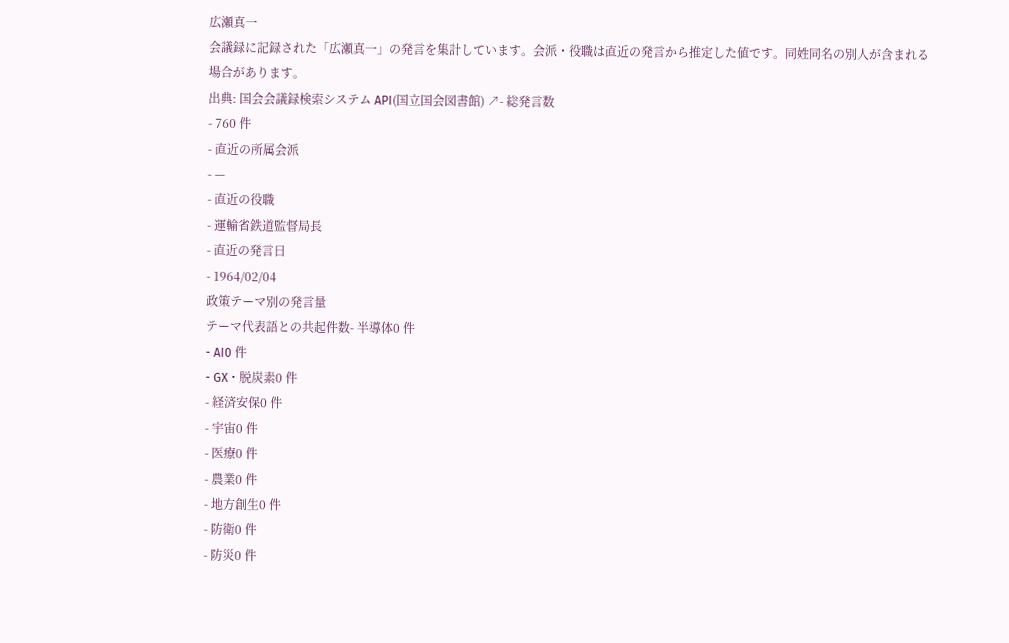広瀬真一
会議録に記録された「広瀬真一」の発言を集計しています。会派・役職は直近の発言から推定した値です。同姓同名の別人が含まれる場合があります。
出典: 国会会議録検索システム API(国立国会図書館) ↗- 総発言数
- 760 件
- 直近の所属会派
- —
- 直近の役職
- 運輸省鉄道監督局長
- 直近の発言日
- 1964/02/04
政策テーマ別の発言量
テーマ代表語との共起件数- 半導体0 件
- AI0 件
- GX・脱炭素0 件
- 経済安保0 件
- 宇宙0 件
- 医療0 件
- 農業0 件
- 地方創生0 件
- 防衛0 件
- 防災0 件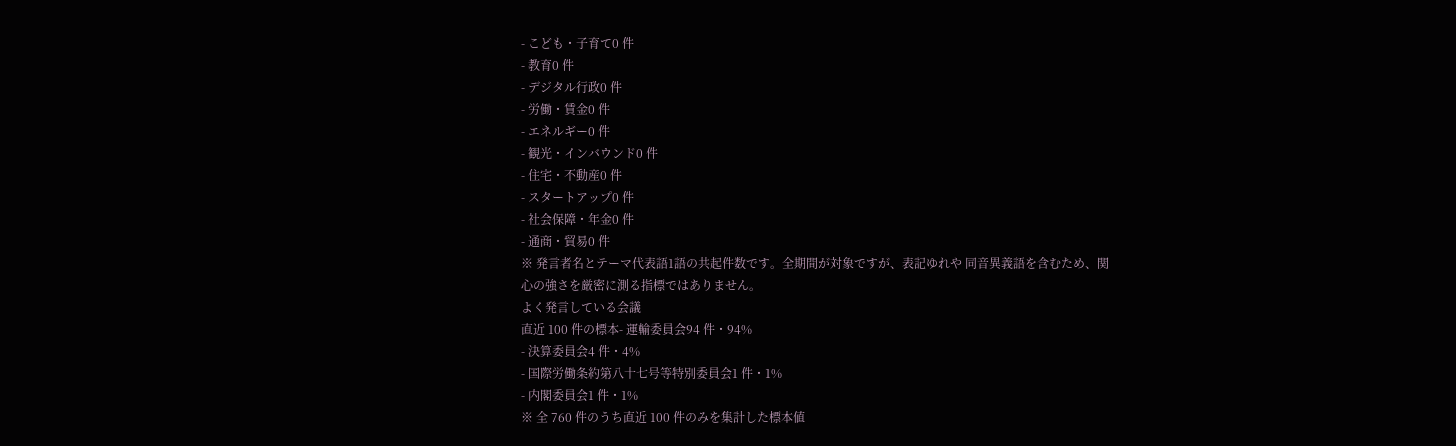- こども・子育て0 件
- 教育0 件
- デジタル行政0 件
- 労働・賃金0 件
- エネルギー0 件
- 観光・インバウンド0 件
- 住宅・不動産0 件
- スタートアップ0 件
- 社会保障・年金0 件
- 通商・貿易0 件
※ 発言者名とテーマ代表語1語の共起件数です。全期間が対象ですが、表記ゆれや 同音異義語を含むため、関心の強さを厳密に測る指標ではありません。
よく発言している会議
直近 100 件の標本- 運輸委員会94 件・94%
- 決算委員会4 件・4%
- 国際労働条約第八十七号等特別委員会1 件・1%
- 内閣委員会1 件・1%
※ 全 760 件のうち直近 100 件のみを集計した標本値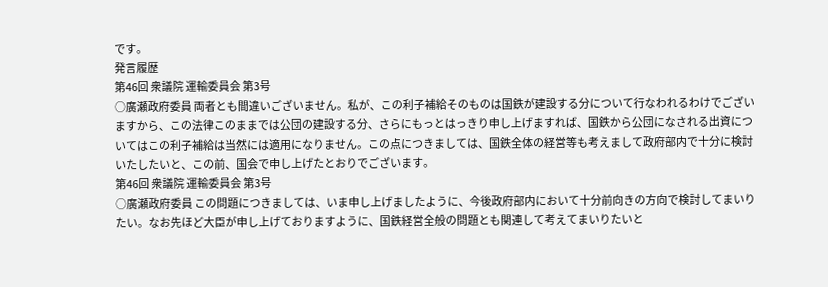です。
発言履歴
第46回 衆議院 運輸委員会 第3号
○廣瀬政府委員 両者とも間違いございません。私が、この利子補給そのものは国鉄が建設する分について行なわれるわけでございますから、この法律このままでは公団の建設する分、さらにもっとはっきり申し上げますれば、国鉄から公団になされる出資についてはこの利子補給は当然には適用になりません。この点につきましては、国鉄全体の経営等も考えまして政府部内で十分に検討いたしたいと、この前、国会で申し上げたとおりでございます。
第46回 衆議院 運輸委員会 第3号
○廣瀬政府委員 この問題につきましては、いま申し上げましたように、今後政府部内において十分前向きの方向で検討してまいりたい。なお先ほど大臣が申し上げておりますように、国鉄経営全般の問題とも関連して考えてまいりたいと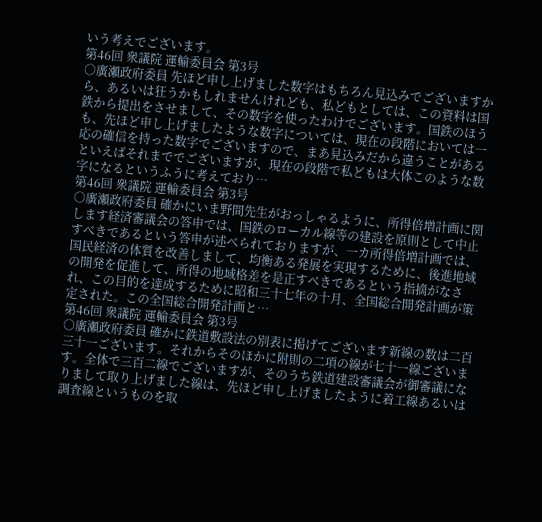いう考えでございます。
第46回 衆議院 運輸委員会 第3号
○廣瀬政府委員 先ほど申し上げました数字はもちろん見込みでございますから、あるいは狂うかもしれませんけれども、私どもとしては、この資料は国鉄から提出をさせまして、その数字を使ったわけでございます。国鉄のほうも、先ほど申し上げましたような数字については、現在の段階においては一応の確信を持った数字でございますので、まあ見込みだから違うことがあるといえばそれまででございますが、現在の段階で私どもは大体このような数字になるというふうに考えており…
第46回 衆議院 運輸委員会 第3号
○廣瀬政府委員 確かにいま野間先生がおっしゃるように、所得倍増計画に関します経済審議会の答申では、国鉄のローカル線等の建設を原則として中止すべきであるという答申が述べられておりますが、一カ所得倍増計画では、国民経済の体質を改善しまして、均衡ある発展を実現するために、後進地域の開発を促進して、所得の地域格差を是正すべきであるという指摘がなされ、この目的を達成するために昭和三十七年の十月、全国総合開発計画が策定された。この全国総合開発計画と…
第46回 衆議院 運輸委員会 第3号
○廣瀬政府委員 確かに鉄道敷設法の別表に掲げてございます新線の数は二百三十一ございます。それからそのほかに附則の二項の線が七十一線ございます。全体で三百二線でございますが、そのうち鉄道建設審議会が御審議になりまして取り上げました線は、先ほど申し上げましたように着工線あるいは調査線というものを取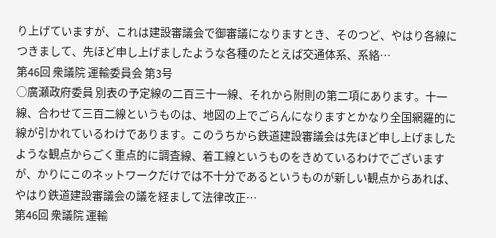り上げていますが、これは建設審議会で御審議になりますとき、そのつど、やはり各線につきまして、先ほど申し上げましたような各種のたとえば交通体系、系絡…
第46回 衆議院 運輸委員会 第3号
○廣瀬政府委員 別表の予定線の二百三十一線、それから附則の第二項にあります。十一線、合わせて三百二線というものは、地図の上でごらんになりますとかなり全国網羅的に線が引かれているわけであります。このうちから鉄道建設審議会は先ほど申し上げましたような観点からごく重点的に調査線、着工線というものをきめているわけでございますが、かりにこのネットワークだけでは不十分であるというものが新しい観点からあれば、やはり鉄道建設審議会の議を経まして法律改正…
第46回 衆議院 運輸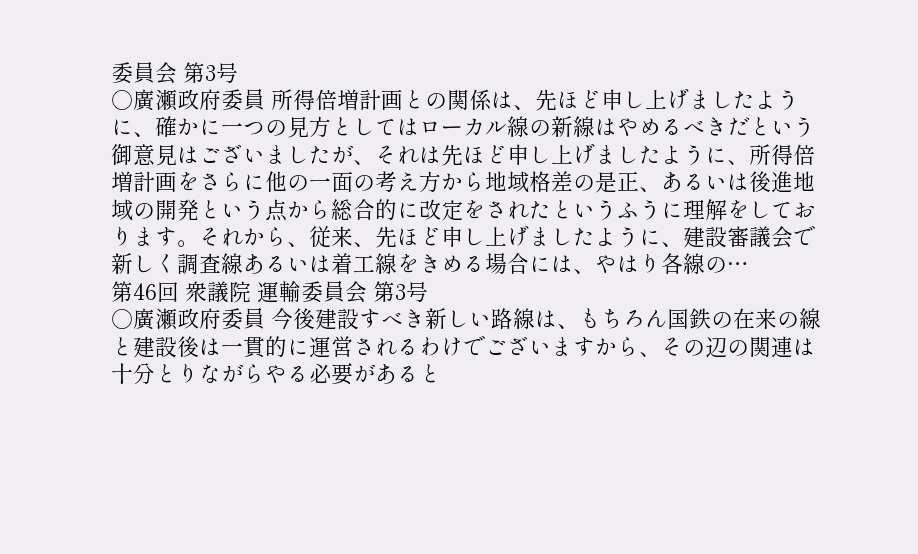委員会 第3号
○廣瀬政府委員 所得倍増計画との関係は、先ほど申し上げましたように、確かに一つの見方としてはローカル線の新線はやめるべきだという御意見はございましたが、それは先ほど申し上げましたように、所得倍増計画をさらに他の一面の考え方から地域格差の是正、あるいは後進地域の開発という点から総合的に改定をされたというふうに理解をしております。それから、従来、先ほど申し上げましたように、建設審議会で新しく調査線あるいは着工線をきめる場合には、やはり各線の…
第46回 衆議院 運輸委員会 第3号
○廣瀬政府委員 今後建設すべき新しい路線は、もちろん国鉄の在来の線と建設後は一貫的に運営されるわけでございますから、その辺の関連は十分とりながらやる必要があると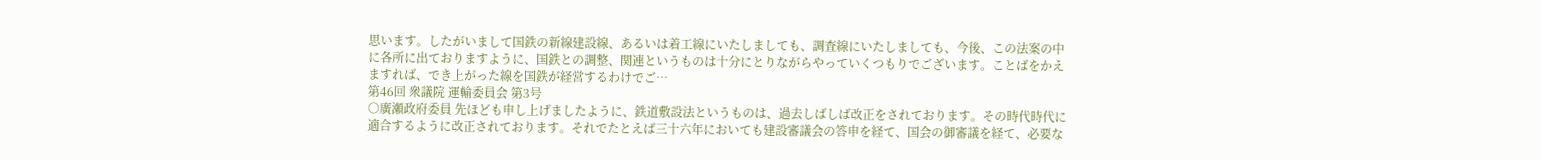思います。したがいまして国鉄の新線建設線、あるいは着工線にいたしましても、調査線にいたしましても、今後、この法案の中に各所に出ておりますように、国鉄との調整、関連というものは十分にとりながらやっていくつもりでございます。ことばをかえますれば、でき上がった線を国鉄が経営するわけでご…
第46回 衆議院 運輸委員会 第3号
○廣瀬政府委員 先ほども申し上げましたように、鉄道敷設法というものは、過去しばしば改正をされております。その時代時代に適合するように改正されております。それでたとえば三十六年においても建設審議会の答申を経て、国会の御審議を経て、必要な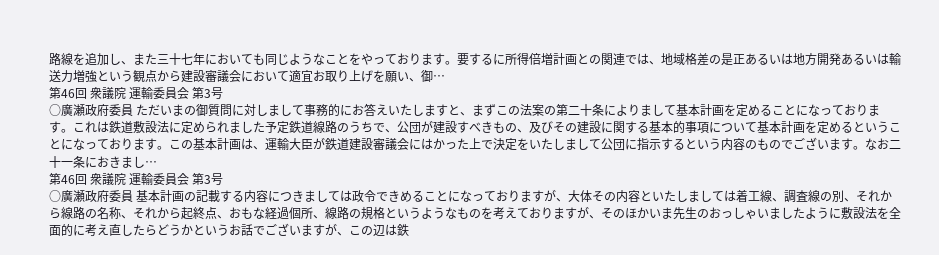路線を追加し、また三十七年においても同じようなことをやっております。要するに所得倍増計画との関連では、地域格差の是正あるいは地方開発あるいは輸送力増強という観点から建設審議会において適宜お取り上げを願い、御…
第46回 衆議院 運輸委員会 第3号
○廣瀬政府委員 ただいまの御質問に対しまして事務的にお答えいたしますと、まずこの法案の第二十条によりまして基本計画を定めることになっております。これは鉄道敷設法に定められました予定鉄道線路のうちで、公団が建設すべきもの、及びその建設に関する基本的事項について基本計画を定めるということになっております。この基本計画は、運輸大臣が鉄道建設審議会にはかった上で決定をいたしまして公団に指示するという内容のものでございます。なお二十一条におきまし…
第46回 衆議院 運輸委員会 第3号
○廣瀬政府委員 基本計画の記載する内容につきましては政令できめることになっておりますが、大体その内容といたしましては着工線、調査線の別、それから線路の名称、それから起終点、おもな経過個所、線路の規格というようなものを考えておりますが、そのほかいま先生のおっしゃいましたように敷設法を全面的に考え直したらどうかというお話でございますが、この辺は鉄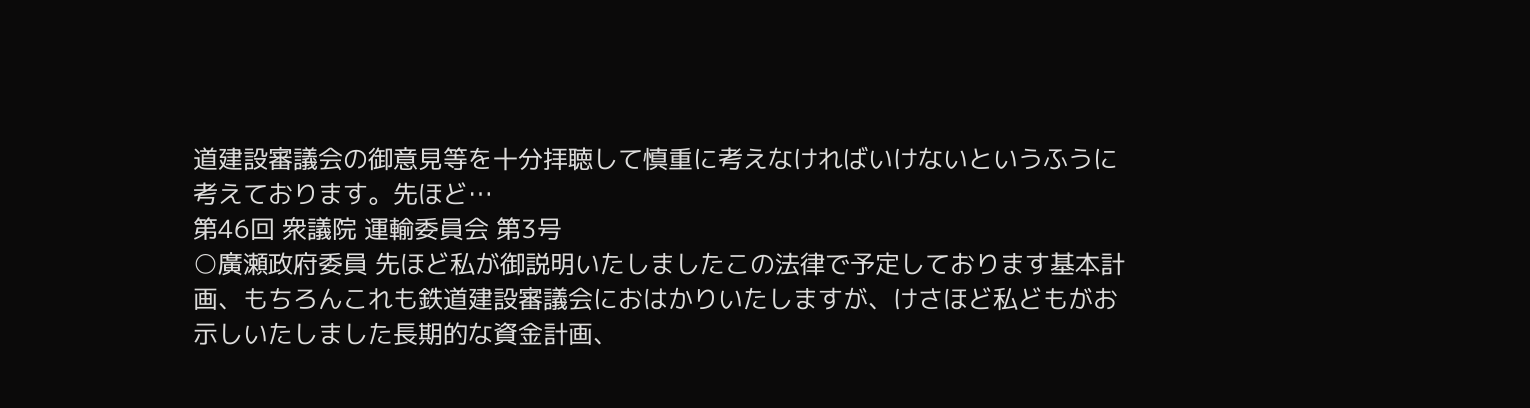道建設審議会の御意見等を十分拝聴して慎重に考えなければいけないというふうに考えております。先ほど…
第46回 衆議院 運輸委員会 第3号
○廣瀬政府委員 先ほど私が御説明いたしましたこの法律で予定しております基本計画、もちろんこれも鉄道建設審議会におはかりいたしますが、けさほど私どもがお示しいたしました長期的な資金計画、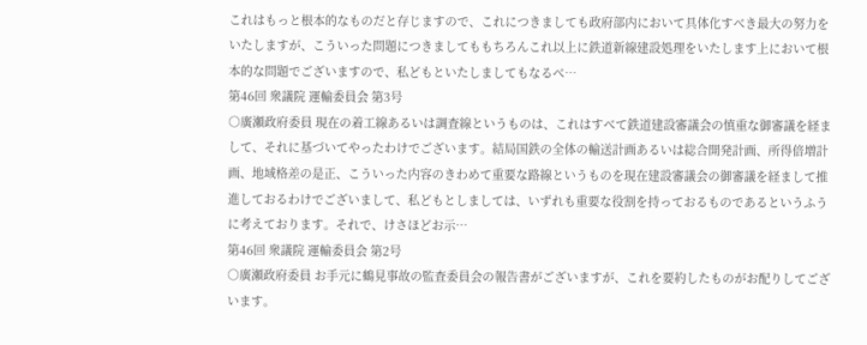これはもっと根本的なものだと存じますので、これにつきましても政府部内において具体化すべき最大の努力をいたしますが、こういった問題につきましてももちろんこれ以上に鉄道新線建設処理をいたします上において根本的な問題でございますので、私どもといたしましてもなるべ…
第46回 衆議院 運輸委員会 第3号
○廣瀬政府委員 現在の着工線あるいは調査線というものは、これはすべて鉄道建設審議会の慎重な御審議を経まして、それに基づいてやったわけでございます。結局国鉄の全体の輸送計画あるいは総合開発計画、所得倍増計画、地域格差の是正、こういった内容のきわめて重要な路線というものを現在建設審議会の御審議を経まして推進しておるわけでございまして、私どもとしましては、いずれも重要な役割を持っておるものであるというふうに考えております。それで、けさほどお示…
第46回 衆議院 運輸委員会 第2号
○廣瀬政府委員 お手元に鶴見事故の監査委員会の報告書がございますが、これを要約したものがお配りしてございます。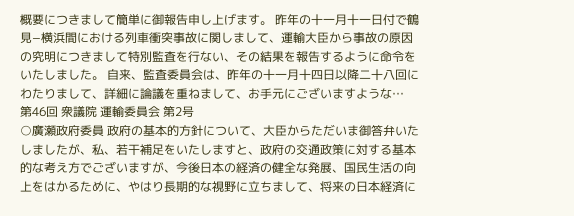概要につきまして簡単に御報告申し上げます。 昨年の十一月十一日付で鶴見−横浜間における列車衝突事故に関しまして、運輸大臣から事故の原因の究明につきまして特別監査を行ない、その結果を報告するように命令をいたしました。 自来、監査委員会は、昨年の十一月十四日以降二十八回にわたりまして、詳細に論議を重ねまして、お手元にございますような…
第46回 衆議院 運輸委員会 第2号
○廣瀬政府委員 政府の基本的方針について、大臣からただいま御答弁いたしましたが、私、若干補足をいたしますと、政府の交通政策に対する基本的な考え方でございますが、今後日本の経済の健全な発展、国民生活の向上をはかるために、やはり長期的な視野に立ちまして、将来の日本経済に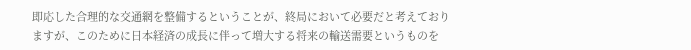即応した合理的な交通網を整備するということが、終局において必要だと考えておりますが、このために日本経済の成長に伴って増大する将来の輸送需要というものを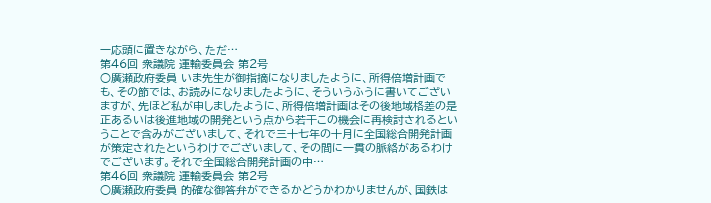一応頭に置きながら、ただ…
第46回 衆議院 運輸委員会 第2号
○廣瀬政府委員 いま先生が御指摘になりましたように、所得倍増計画でも、その節では、お読みになりましたように、そういうふうに書いてございますが、先ほど私が申しましたように、所得倍増計画はその後地域格差の是正あるいは後進地域の開発という点から若干この機会に再検討されるということで含みがございまして、それで三十七年の十月に全国総合開発計画が策定されたというわけでございまして、その間に一貫の脈絡があるわけでございます。それで全国総合開発計画の中…
第46回 衆議院 運輸委員会 第2号
○廣瀬政府委員 的確な御答弁ができるかどうかわかりませんが、国鉄は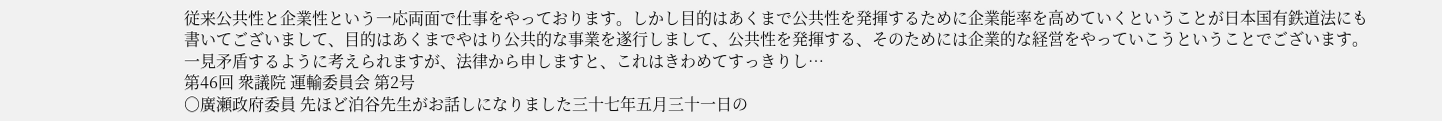従来公共性と企業性という一応両面で仕事をやっております。しかし目的はあくまで公共性を発揮するために企業能率を高めていくということが日本国有鉄道法にも書いてございまして、目的はあくまでやはり公共的な事業を遂行しまして、公共性を発揮する、そのためには企業的な経営をやっていこうということでございます。一見矛盾するように考えられますが、法律から申しますと、これはきわめてすっきりし…
第46回 衆議院 運輸委員会 第2号
○廣瀬政府委員 先ほど泊谷先生がお話しになりました三十七年五月三十一日の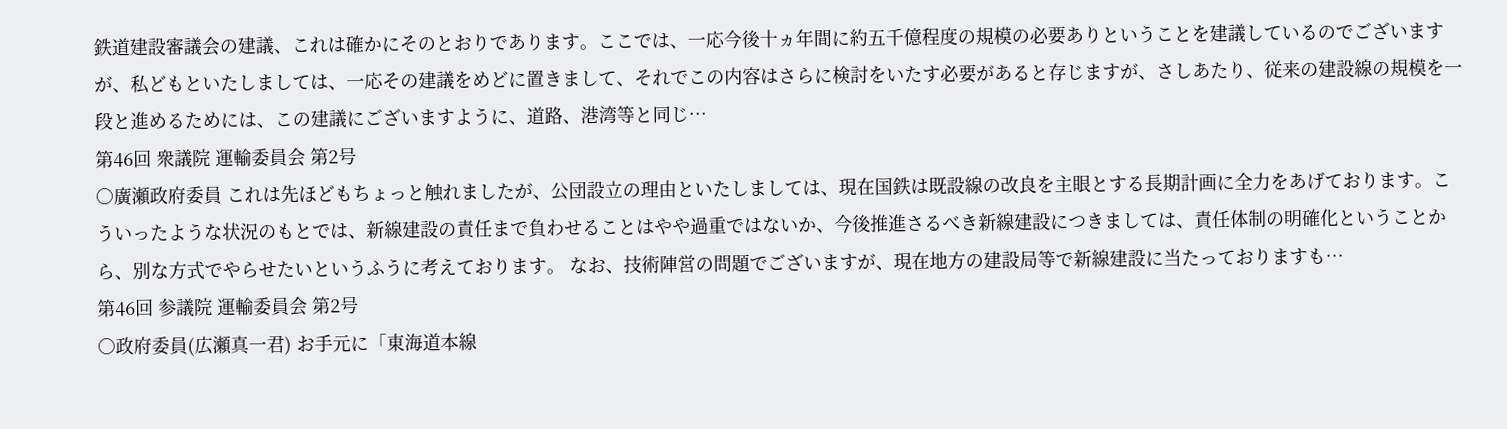鉄道建設審議会の建議、これは確かにそのとおりであります。ここでは、一応今後十ヵ年間に約五千億程度の規模の必要ありということを建議しているのでございますが、私どもといたしましては、一応その建議をめどに置きまして、それでこの内容はさらに検討をいたす必要があると存じますが、さしあたり、従来の建設線の規模を一段と進めるためには、この建議にございますように、道路、港湾等と同じ…
第46回 衆議院 運輸委員会 第2号
○廣瀬政府委員 これは先ほどもちょっと触れましたが、公団設立の理由といたしましては、現在国鉄は既設線の改良を主眼とする長期計画に全力をあげております。こういったような状況のもとでは、新線建設の責任まで負わせることはやや過重ではないか、今後推進さるべき新線建設につきましては、責任体制の明確化ということから、別な方式でやらせたいというふうに考えております。 なお、技術陣営の問題でございますが、現在地方の建設局等で新線建設に当たっておりますも…
第46回 参議院 運輸委員会 第2号
○政府委員(広瀬真一君) お手元に「東海道本線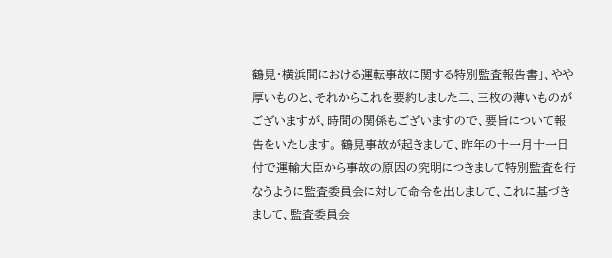鶴見・横浜間における運転事故に関する特別監査報告書」、やや厚いものと、それからこれを要約しました二、三枚の薄いものがございますが、時間の関係もございますので、要旨について報告をいたします。 鶴見事故が起きまして、昨年の十一月十一日付で運輸大臣から事故の原因の究明につきまして特別監査を行なうように監査委員会に対して命令を出しまして、これに基づきまして、監査委員会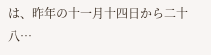は、昨年の十一月十四日から二十八…